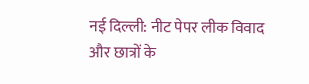नई दिल्ली: नीट पेपर लीक विवाद और छात्रों के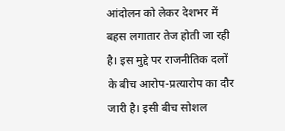आंदोलन को लेकर देशभर में बहस लगातार तेज होती जा रही है। इस मुद्दे पर राजनीतिक दलों के बीच आरोप-प्रत्यारोप का दौर जारी है। इसी बीच सोशल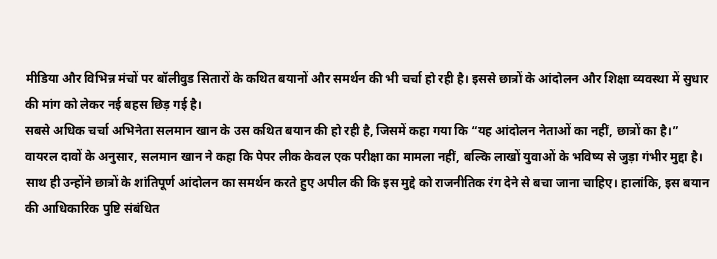मीडिया और विभिन्न मंचों पर बॉलीवुड सितारों के कथित बयानों और समर्थन की भी चर्चा हो रही है। इससे छात्रों के आंदोलन और शिक्षा व्यवस्था में सुधार की मांग को लेकर नई बहस छिड़ गई है।
सबसे अधिक चर्चा अभिनेता सलमान खान के उस कथित बयान की हो रही है, जिसमें कहा गया कि “यह आंदोलन नेताओं का नहीं, छात्रों का है।” वायरल दावों के अनुसार, सलमान खान ने कहा कि पेपर लीक केवल एक परीक्षा का मामला नहीं, बल्कि लाखों युवाओं के भविष्य से जुड़ा गंभीर मुद्दा है। साथ ही उन्होंने छात्रों के शांतिपूर्ण आंदोलन का समर्थन करते हुए अपील की कि इस मुद्दे को राजनीतिक रंग देने से बचा जाना चाहिए। हालांकि, इस बयान की आधिकारिक पुष्टि संबंधित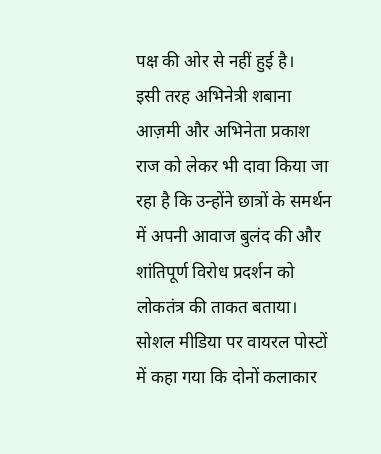पक्ष की ओर से नहीं हुई है।
इसी तरह अभिनेत्री शबाना आज़मी और अभिनेता प्रकाश राज को लेकर भी दावा किया जा रहा है कि उन्होंने छात्रों के समर्थन में अपनी आवाज बुलंद की और शांतिपूर्ण विरोध प्रदर्शन को लोकतंत्र की ताकत बताया। सोशल मीडिया पर वायरल पोस्टों में कहा गया कि दोनों कलाकार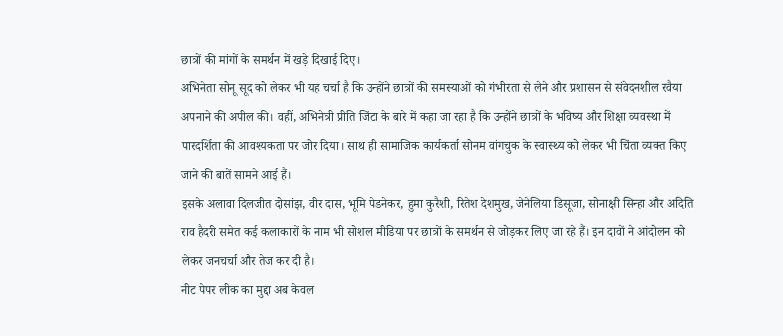छात्रों की मांगों के समर्थन में खड़े दिखाई दिए।
अभिनेता सोनू सूद को लेकर भी यह चर्चा है कि उन्होंने छात्रों की समस्याओं को गंभीरता से लेने और प्रशासन से संवेदनशील रवैया अपनाने की अपील की। वहीं, अभिनेत्री प्रीति जिंटा के बारे में कहा जा रहा है कि उन्होंने छात्रों के भविष्य और शिक्षा व्यवस्था में पारदर्शिता की आवश्यकता पर जोर दिया। साथ ही सामाजिक कार्यकर्ता सोनम वांगचुक के स्वास्थ्य को लेकर भी चिंता व्यक्त किए जाने की बातें सामने आई हैं।
इसके अलावा दिलजीत दोसांझ, वीर दास, भूमि पेडनेकर, हुमा कुरैशी, रितेश देशमुख, जेनेलिया डिसूजा, सोनाक्षी सिन्हा और अदिति राव हैदरी समेत कई कलाकारों के नाम भी सोशल मीडिया पर छात्रों के समर्थन से जोड़कर लिए जा रहे हैं। इन दावों ने आंदोलन को लेकर जनचर्चा और तेज कर दी है।
नीट पेपर लीक का मुद्दा अब केवल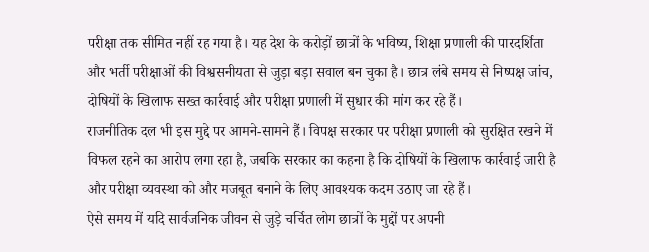परीक्षा तक सीमित नहीं रह गया है। यह देश के करोड़ों छात्रों के भविष्य, शिक्षा प्रणाली की पारदर्शिता और भर्ती परीक्षाओं की विश्वसनीयता से जुड़ा बड़ा सवाल बन चुका है। छात्र लंबे समय से निष्पक्ष जांच, दोषियों के खिलाफ सख्त कार्रवाई और परीक्षा प्रणाली में सुधार की मांग कर रहे हैं।
राजनीतिक दल भी इस मुद्दे पर आमने-सामने हैं। विपक्ष सरकार पर परीक्षा प्रणाली को सुरक्षित रखने में विफल रहने का आरोप लगा रहा है, जबकि सरकार का कहना है कि दोषियों के खिलाफ कार्रवाई जारी है और परीक्षा व्यवस्था को और मजबूत बनाने के लिए आवश्यक कदम उठाए जा रहे हैं।
ऐसे समय में यदि सार्वजनिक जीवन से जुड़े चर्चित लोग छात्रों के मुद्दों पर अपनी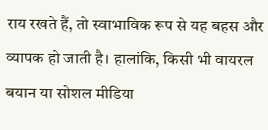राय रखते हैं, तो स्वाभाविक रूप से यह बहस और व्यापक हो जाती है। हालांकि, किसी भी वायरल बयान या सोशल मीडिया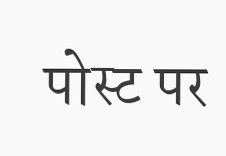पोस्ट पर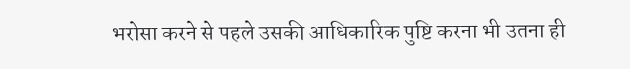भरोसा करने से पहले उसकी आधिकारिक पुष्टि करना भी उतना ही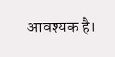आवश्यक है।